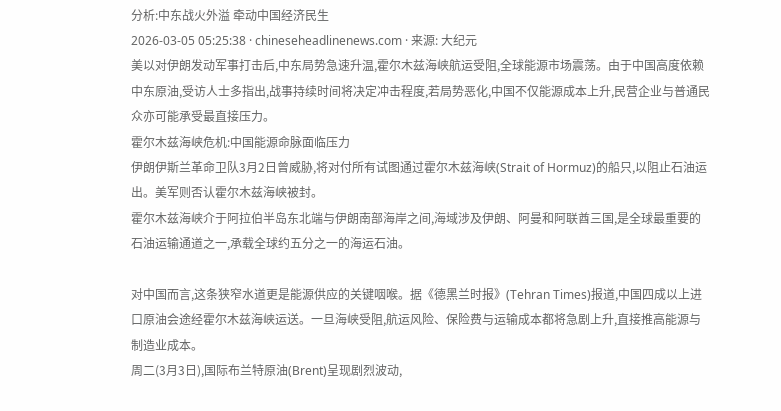分析:中东战火外溢 牵动中国经济民生
2026-03-05 05:25:38 · chineseheadlinenews.com · 来源: 大纪元
美以对伊朗发动军事打击后,中东局势急速升温,霍尔木兹海峡航运受阻,全球能源市场震荡。由于中国高度依赖中东原油,受访人士多指出,战事持续时间将决定冲击程度,若局势恶化,中国不仅能源成本上升,民营企业与普通民众亦可能承受最直接压力。
霍尔木兹海峡危机:中国能源命脉面临压力
伊朗伊斯兰革命卫队3月2日曾威胁,将对付所有试图通过霍尔木兹海峡(Strait of Hormuz)的船只,以阻止石油运出。美军则否认霍尔木兹海峡被封。
霍尔木兹海峡介于阿拉伯半岛东北端与伊朗南部海岸之间,海域涉及伊朗、阿曼和阿联酋三国,是全球最重要的石油运输通道之一,承载全球约五分之一的海运石油。

对中国而言,这条狭窄水道更是能源供应的关键咽喉。据《德黑兰时报》(Tehran Times)报道,中国四成以上进口原油会途经霍尔木兹海峡运送。一旦海峡受阻,航运风险、保险费与运输成本都将急剧上升,直接推高能源与制造业成本。
周二(3月3日),国际布兰特原油(Brent)呈现剧烈波动,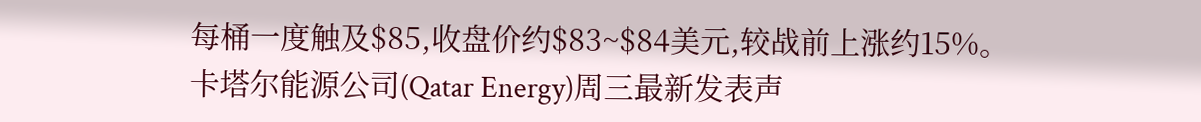每桶一度触及$85,收盘价约$83~$84美元,较战前上涨约15%。
卡塔尔能源公司(Qatar Energy)周三最新发表声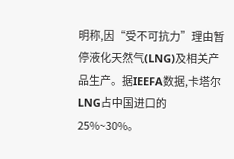明称,因“受不可抗力”理由暂停液化天然气(LNG)及相关产品生产。据IEEFA数据,卡塔尔LNG占中国进口的25%~30%。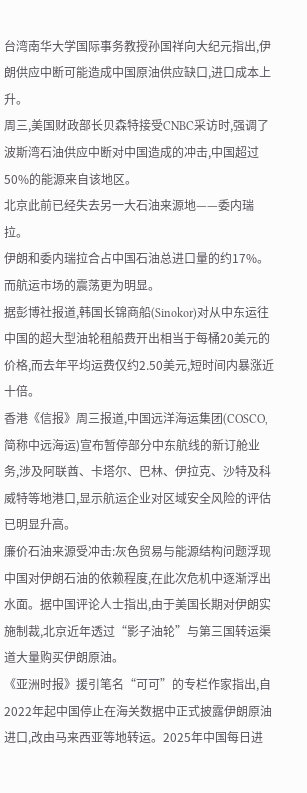台湾南华大学国际事务教授孙国祥向大纪元指出,伊朗供应中断可能造成中国原油供应缺口,进口成本上升。
周三,美国财政部长贝森特接受CNBC采访时,强调了波斯湾石油供应中断对中国造成的冲击,中国超过50%的能源来自该地区。
北京此前已经失去另一大石油来源地——委内瑞拉。
伊朗和委内瑞拉合占中国石油总进口量的约17%。而航运市场的震荡更为明显。
据彭博社报道,韩国长锦商船(Sinokor)对从中东运往中国的超大型油轮租船费开出相当于每桶20美元的价格,而去年平均运费仅约2.50美元,短时间内暴涨近十倍。
香港《信报》周三报道,中国远洋海运集团(COSCO,简称中远海运)宣布暂停部分中东航线的新订舱业务,涉及阿联酋、卡塔尔、巴林、伊拉克、沙特及科威特等地港口,显示航运企业对区域安全风险的评估已明显升高。
廉价石油来源受冲击:灰色贸易与能源结构问题浮现
中国对伊朗石油的依赖程度,在此次危机中逐渐浮出水面。据中国评论人士指出,由于美国长期对伊朗实施制裁,北京近年透过“影子油轮”与第三国转运渠道大量购买伊朗原油。
《亚洲时报》援引笔名“可可”的专栏作家指出,自2022年起中国停止在海关数据中正式披露伊朗原油进口,改由马来西亚等地转运。2025年中国每日进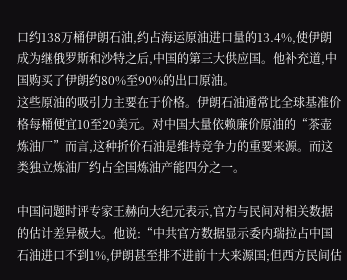口约138万桶伊朗石油,约占海运原油进口量的13.4%,使伊朗成为继俄罗斯和沙特之后,中国的第三大供应国。他补充道,中国购买了伊朗约80%至90%的出口原油。
这些原油的吸引力主要在于价格。伊朗石油通常比全球基准价格每桶便宜10至20美元。对中国大量依赖廉价原油的“茶壶炼油厂”而言,这种折价石油是维持竞争力的重要来源。而这类独立炼油厂约占全国炼油产能四分之一。

中国问题时评专家王赫向大纪元表示,官方与民间对相关数据的估计差异极大。他说:“中共官方数据显示委内瑞拉占中国石油进口不到1%,伊朗甚至排不进前十大来源国;但西方民间估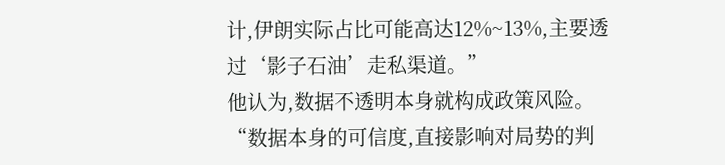计,伊朗实际占比可能高达12%~13%,主要透过‘影子石油’走私渠道。”
他认为,数据不透明本身就构成政策风险。“数据本身的可信度,直接影响对局势的判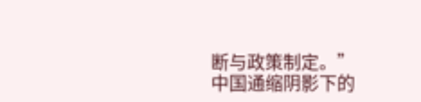断与政策制定。”
中国通缩阴影下的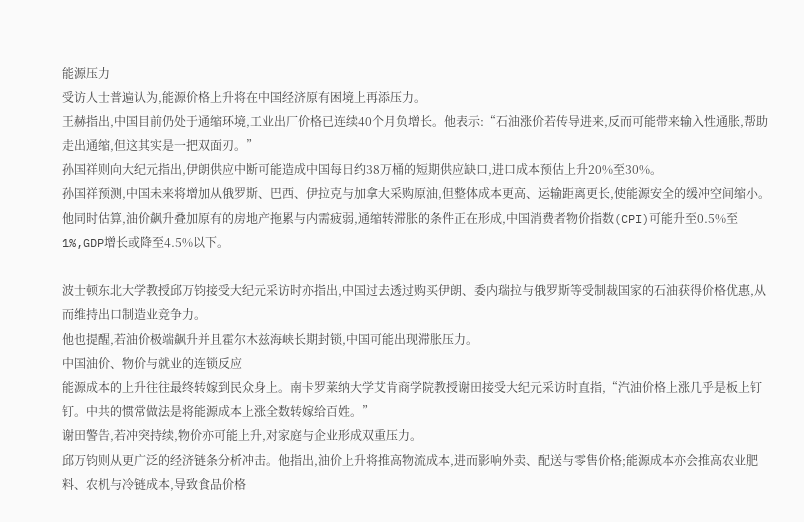能源压力
受访人士普遍认为,能源价格上升将在中国经济原有困境上再添压力。
王赫指出,中国目前仍处于通缩环境,工业出厂价格已连续40个月负增长。他表示:“石油涨价若传导进来,反而可能带来输入性通胀,帮助走出通缩,但这其实是一把双面刃。”
孙国祥则向大纪元指出,伊朗供应中断可能造成中国每日约38万桶的短期供应缺口,进口成本预估上升20%至30%。
孙国祥预测,中国未来将增加从俄罗斯、巴西、伊拉克与加拿大采购原油,但整体成本更高、运输距离更长,使能源安全的缓冲空间缩小。
他同时估算,油价飙升叠加原有的房地产拖累与内需疲弱,通缩转滞胀的条件正在形成,中国消费者物价指数(CPI)可能升至0.5%至1%,GDP增长或降至4.5%以下。

波士顿东北大学教授邱万钧接受大纪元采访时亦指出,中国过去透过购买伊朗、委内瑞拉与俄罗斯等受制裁国家的石油获得价格优惠,从而维持出口制造业竞争力。
他也提醒,若油价极端飙升并且霍尔木兹海峡长期封锁,中国可能出现滞胀压力。
中国油价、物价与就业的连锁反应
能源成本的上升往往最终转嫁到民众身上。南卡罗莱纳大学艾肯商学院教授谢田接受大纪元采访时直指,“汽油价格上涨几乎是板上钉钉。中共的惯常做法是将能源成本上涨全数转嫁给百姓。”
谢田警告,若冲突持续,物价亦可能上升,对家庭与企业形成双重压力。
邱万钧则从更广泛的经济链条分析冲击。他指出,油价上升将推高物流成本,进而影响外卖、配送与零售价格;能源成本亦会推高农业肥料、农机与冷链成本,导致食品价格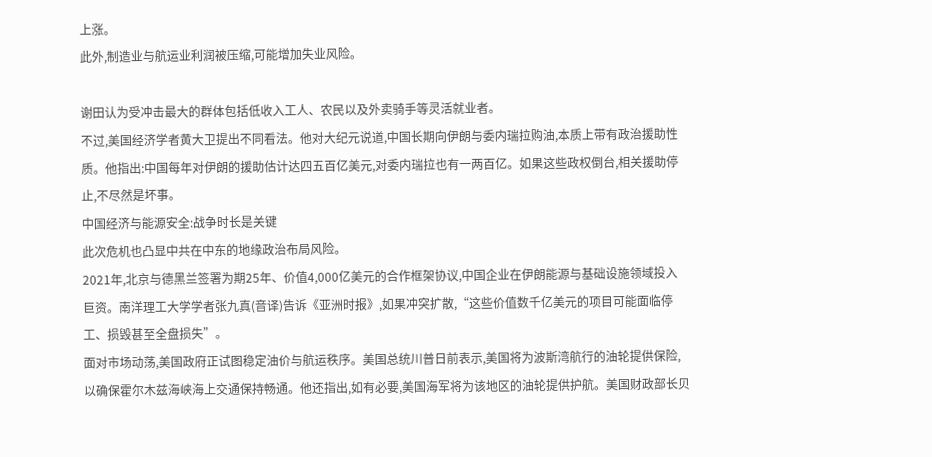上涨。
此外,制造业与航运业利润被压缩,可能增加失业风险。

谢田认为受冲击最大的群体包括低收入工人、农民以及外卖骑手等灵活就业者。
不过,美国经济学者黄大卫提出不同看法。他对大纪元说道,中国长期向伊朗与委内瑞拉购油,本质上带有政治援助性质。他指出:中国每年对伊朗的援助估计达四五百亿美元,对委内瑞拉也有一两百亿。如果这些政权倒台,相关援助停止,不尽然是坏事。
中国经济与能源安全:战争时长是关键
此次危机也凸显中共在中东的地缘政治布局风险。
2021年,北京与德黑兰签署为期25年、价值4,000亿美元的合作框架协议,中国企业在伊朗能源与基础设施领域投入巨资。南洋理工大学学者张九真(音译)告诉《亚洲时报》,如果冲突扩散,“这些价值数千亿美元的项目可能面临停工、损毁甚至全盘损失”。
面对市场动荡,美国政府正试图稳定油价与航运秩序。美国总统川普日前表示,美国将为波斯湾航行的油轮提供保险,以确保霍尔木兹海峡海上交通保持畅通。他还指出,如有必要,美国海军将为该地区的油轮提供护航。美国财政部长贝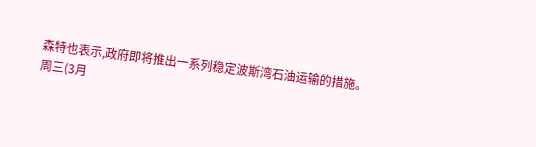森特也表示,政府即将推出一系列稳定波斯湾石油运输的措施。
周三(3月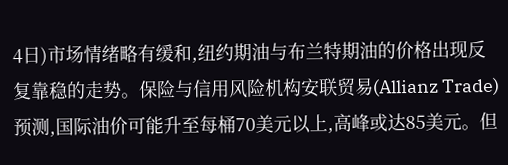4日)市场情绪略有缓和,纽约期油与布兰特期油的价格出现反复靠稳的走势。保险与信用风险机构安联贸易(Allianz Trade)预测,国际油价可能升至每桶70美元以上,高峰或达85美元。但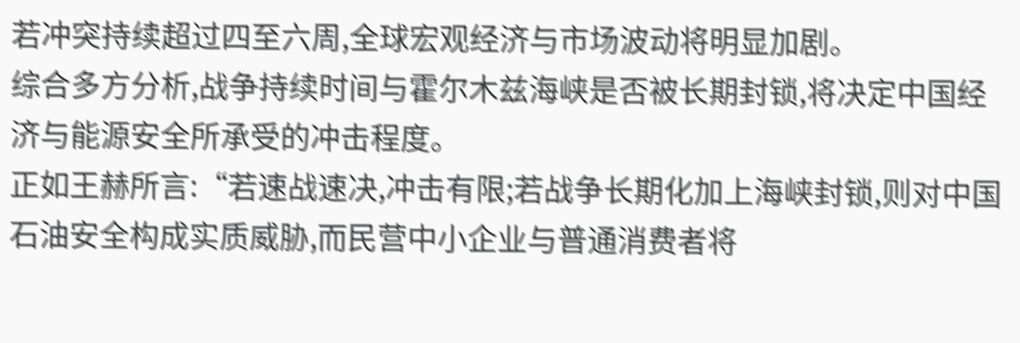若冲突持续超过四至六周,全球宏观经济与市场波动将明显加剧。
综合多方分析,战争持续时间与霍尔木兹海峡是否被长期封锁,将决定中国经济与能源安全所承受的冲击程度。
正如王赫所言:“若速战速决,冲击有限;若战争长期化加上海峡封锁,则对中国石油安全构成实质威胁,而民营中小企业与普通消费者将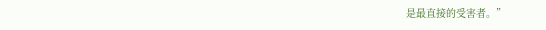是最直接的受害者。”